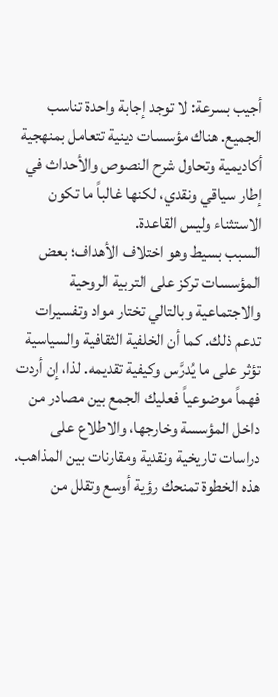أجيب بسرعة: لا توجد إجابة واحدة تناسب الجميع. هناك مؤسسات دينية تتعامل بمنهجية أكاديمية وتحاول شرح النصوص والأحداث في إطار سياقي ونقدي، لكنها غالباً ما تكون الاستثناء وليس القاعدة.
السبب بسيط وهو اختلاف الأهداف؛ بعض المؤسسات تركز على التربية الروحية والاجتماعية وبالتالي تختار مواد وتفسيرات تدعم ذلك. كما أن الخلفية الثقافية والسياسية تؤثر على ما يُدرَّس وكيفية تقديمه. لذا، إن أردت فهماً موضوعياً فعليك الجمع بين مصادر من داخل المؤسسة وخارجها، والاطلاع على دراسات تاريخية ونقدية ومقارنات بين المذاهب. هذه الخطوة تمنحك رؤية أوسع وتقلل من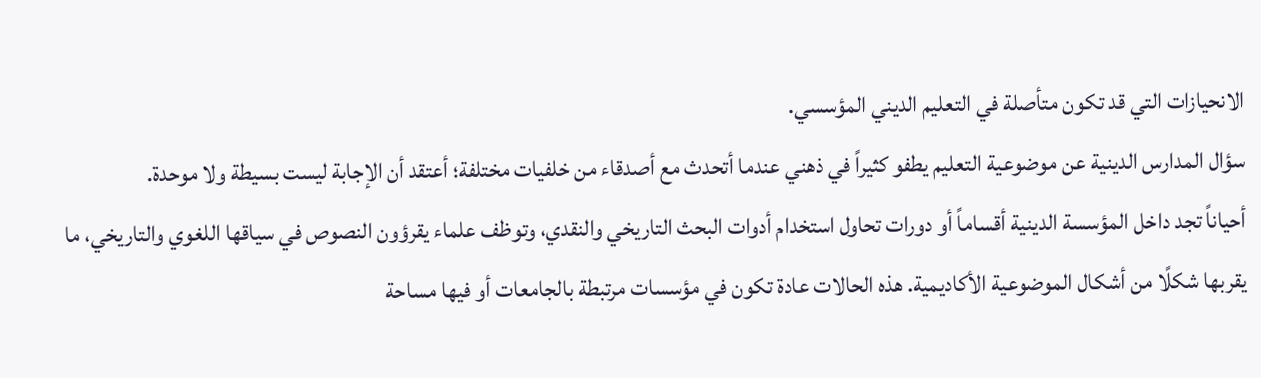الانحيازات التي قد تكون متأصلة في التعليم الديني المؤسسي.
سؤال المدارس الدينية عن موضوعية التعليم يطفو كثيراً في ذهني عندما أتحدث مع أصدقاء من خلفيات مختلفة؛ أعتقد أن الإجابة ليست بسيطة ولا موحدة.
أحياناً تجد داخل المؤسسة الدينية أقساماً أو دورات تحاول استخدام أدوات البحث التاريخي والنقدي، وتوظف علماء يقرؤون النصوص في سياقها اللغوي والتاريخي، ما يقربها شكلًا من أشكال الموضوعية الأكاديمية. هذه الحالات عادة تكون في مؤسسات مرتبطة بالجامعات أو فيها مساحة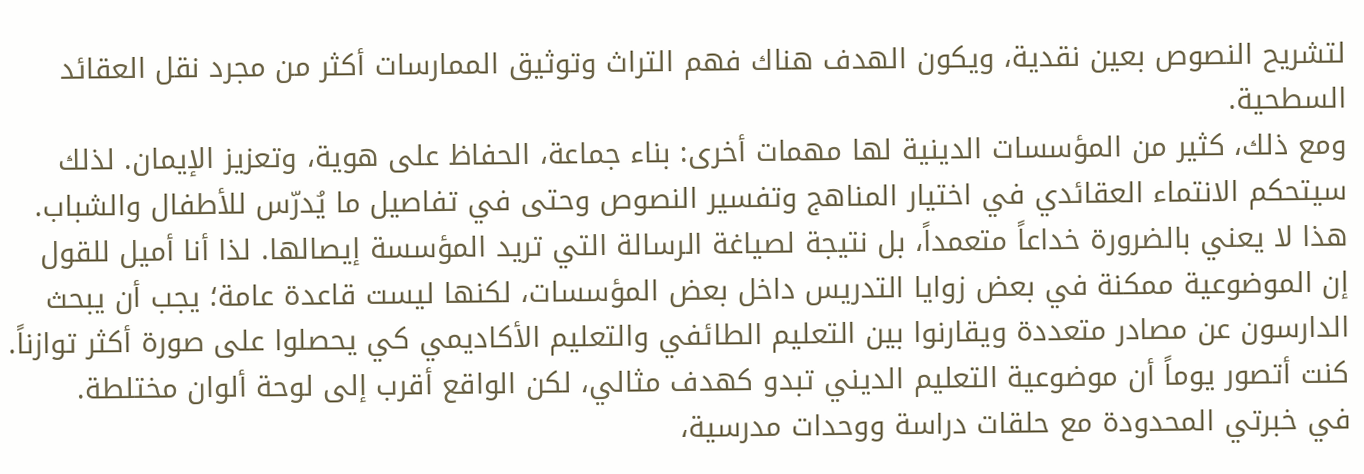لتشريح النصوص بعين نقدية، ويكون الهدف هناك فهم التراث وتوثيق الممارسات أكثر من مجرد نقل العقائد السطحية.
ومع ذلك، كثير من المؤسسات الدينية لها مهمات أخرى: بناء جماعة، الحفاظ على هوية، وتعزيز الإيمان. لذلك سيتحكم الانتماء العقائدي في اختيار المناهج وتفسير النصوص وحتى في تفاصيل ما يُدرّس للأطفال والشباب. هذا لا يعني بالضرورة خداعاً متعمداً، بل نتيجة لصياغة الرسالة التي تريد المؤسسة إيصالها. لذا أنا أميل للقول إن الموضوعية ممكنة في بعض زوايا التدريس داخل بعض المؤسسات، لكنها ليست قاعدة عامة؛ يجب أن يبحث الدارسون عن مصادر متعددة ويقارنوا بين التعليم الطائفي والتعليم الأكاديمي كي يحصلوا على صورة أكثر توازناً.
كنت أتصور يوماً أن موضوعية التعليم الديني تبدو كهدف مثالي، لكن الواقع أقرب إلى لوحة ألوان مختلطة.
في خبرتي المحدودة مع حلقات دراسة ووحدات مدرسية،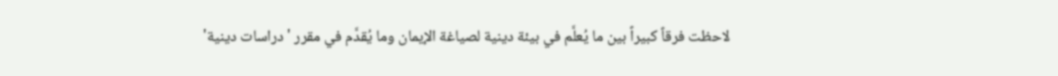لاحظت فرقاً كبيراً بين ما يُعلَّم في بيئة دينية لصياغة الإيمان وما يُقدَّم في مقرر 'دراسات دينية'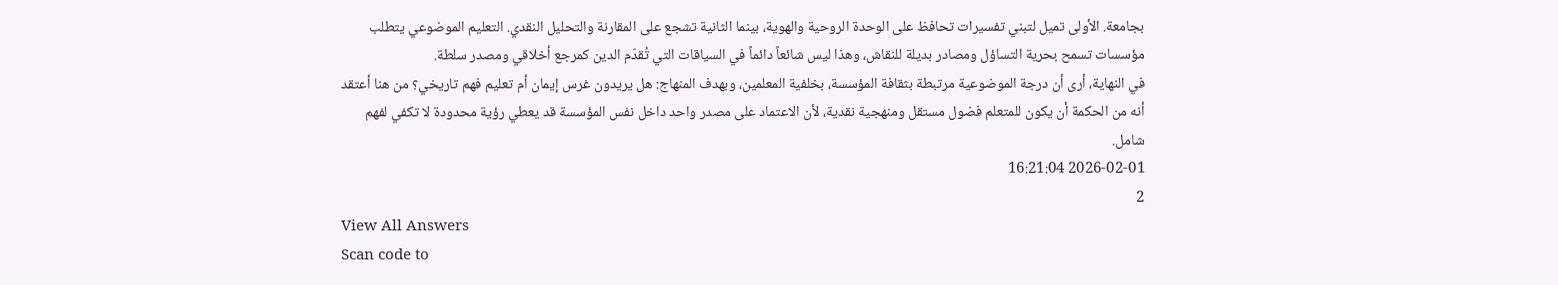بجامعة. الأولى تميل لتبني تفسيرات تحافظ على الوحدة الروحية والهوية، بينما الثانية تشجع على المقارنة والتحليل النقدي. التعليم الموضوعي يتطلب مؤسسات تسمح بحرية التساؤل ومصادر بديلة للنقاش، وهذا ليس شائعاً دائماً في السياقات التي تُقدّم الدين كمرجع أخلاقي ومصدر سلطة.
في النهاية، أرى أن درجة الموضوعية مرتبطة بثقافة المؤسسة، بخلفية المعلمين، وبهدف المنهاج: هل يريدون غرس إيمان أم تعليم فهم تاريخي؟ من هنا أعتقد أنه من الحكمة أن يكون للمتعلم فضول مستقل ومنهجية نقدية، لأن الاعتماد على مصدر واحد داخل نفس المؤسسة قد يعطي رؤية محدودة لا تكفي لفهم شامل.
2026-02-01 16:21:04
2
View All Answers
Scan code to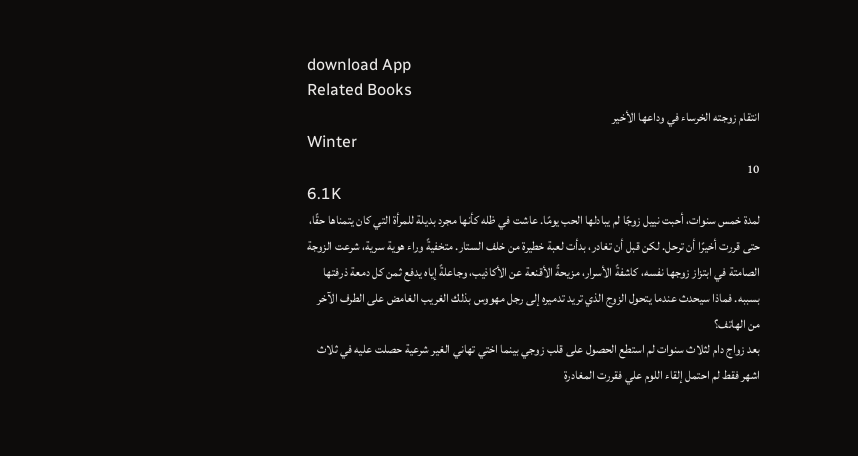download App
Related Books
انتقام زوجته الخرساء في وداعها الأخير
Winter
10
6.1K
لمدة خمس سنوات، أحبت نييل زوجًا لم يبادلها الحب يومًا. عاشت في ظله كأنها مجرد بديلة للمرأة التي كان يتمناها حقًا، حتى قررت أخيرًا أن ترحل. لكن قبل أن تغادر، بدأت لعبة خطيرة من خلف الستار. متخفيةً وراء هوية سرية، شرعت الزوجة الصامتة في ابتزاز زوجها نفسه، كاشفةً الأسرار، مزيحةً الأقنعة عن الأكاذيب، وجاعلةً إياه يدفع ثمن كل دمعة ذرفتها بسببه. فماذا سيحدث عندما يتحول الزوج الذي تريد تدميره إلى رجل مهووس بذلك الغريب الغامض على الطرف الآخر من الهاتف؟
بعد زواج دام لثلاث سنوات لم استطع الحصول على قلب زوجي بينما اختي تهاني الغير شرعية حصلت عليه في ثلاث اشهر فقط لم احتمل إلقاء اللوم علي فقررت المغادرة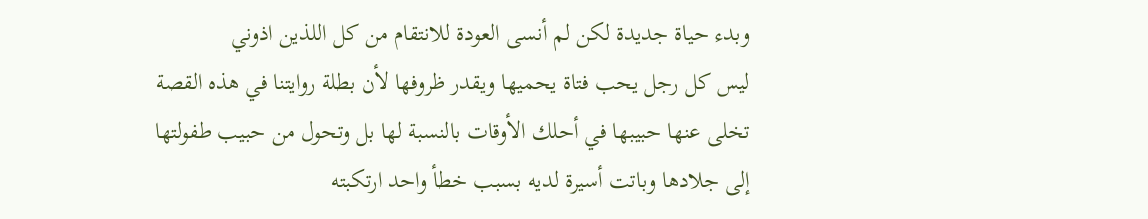وبدء حياة جديدة لكن لم أنسى العودة للانتقام من كل اللذين اذوني
ليس كل رجل يحب فتاة يحميها ويقدر ظروفها لأن بطلة روايتنا في هذه القصة تخلى عنها حبيبها في أحلك الأوقات بالنسبة لها بل وتحول من حبيب طفولتها إلى جلادها وباتت أسيرة لديه بسبب خطأ واحد ارتكبته